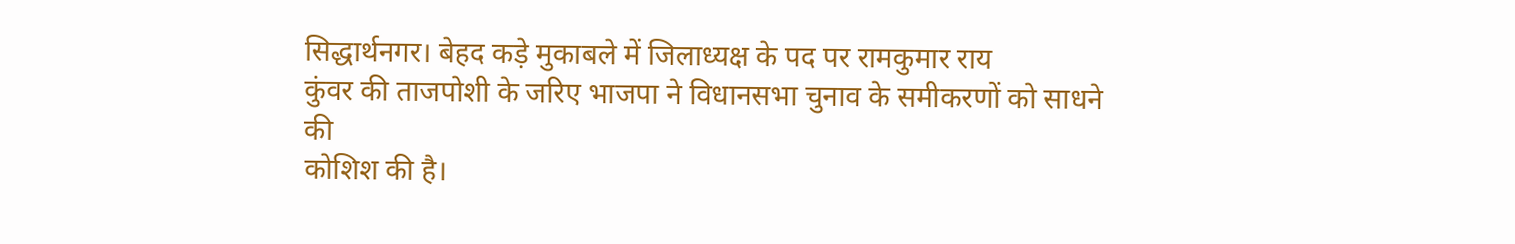सिद्धार्थनगर। बेहद कड़े मुकाबले में जिलाध्यक्ष के पद पर रामकुमार राय
कुंवर की ताजपोशी के जरिए भाजपा ने विधानसभा चुनाव के समीकरणों को साधने की
कोशिश की है।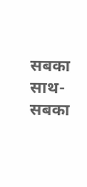सबका साथ-सबका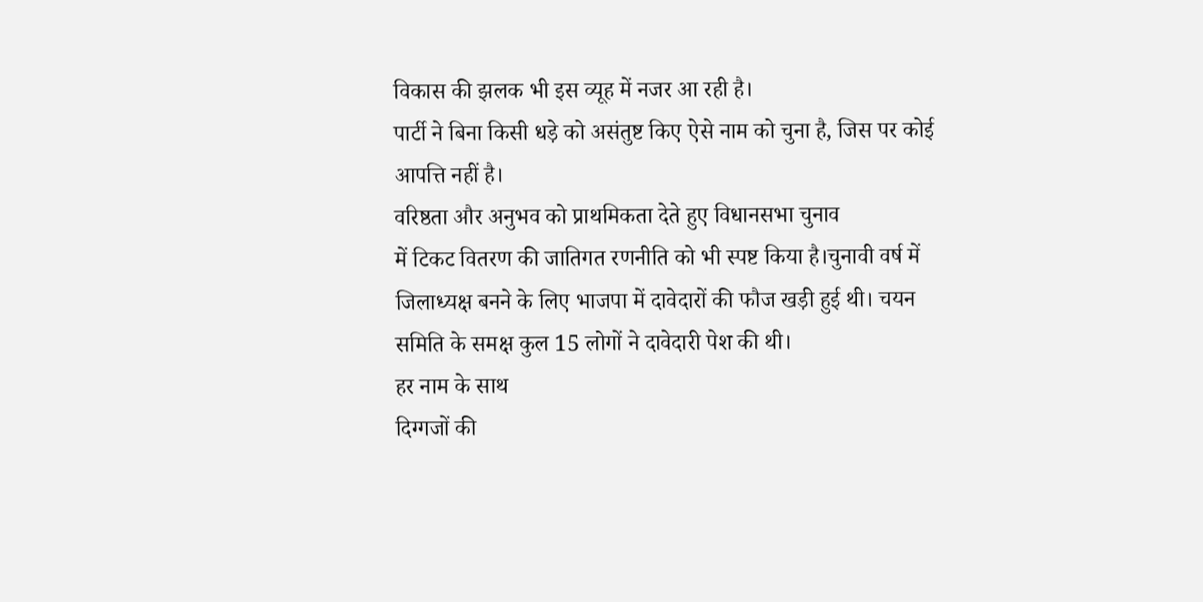विकास की झलक भी इस व्यूह में नजर आ रही है।
पार्टी ने बिना किसी धड़े को असंतुष्ट किए ऐसे नाम को चुना है, जिस पर कोई
आपत्ति नहीं है।
वरिष्ठता और अनुभव को प्राथमिकता देते हुए विधानसभा चुनाव
में टिकट वितरण की जातिगत रणनीति को भी स्पष्ट किया है।चुनावी वर्ष में
जिलाध्यक्ष बनने के लिए भाजपा में दावेदारों की फौज खड़ी हुई थी। चयन
समिति के समक्ष कुल 15 लोगों ने दावेदारी पेश की थी।
हर नाम के साथ
दिग्गजों की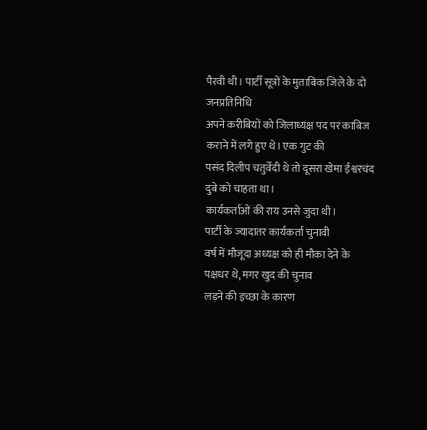पैरवी थी। पार्टी सूत्रों के मुताबिक जिले के दो जनप्रतिनिधि
अपने करीबियों को जिलाध्यक्ष पद पर काबिज कराने में लगे हुए थे। एक गुट की
पसंद दिलीप चतुर्वेदी थे तो दूसरा खेमा ईश्वरचंद दुबे को चाहता था।
कार्यकर्ताओं की राय उनसे जुदा थी।
पार्टी के ज्यादातर कार्यकर्ता चुनावी
वर्ष में मौजूदा अध्यक्ष को ही मौका देने के पक्षधर थे, मगर खुद की चुनाव
लड़ने की इच्छा के कारण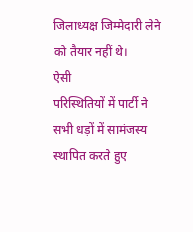जिलाध्यक्ष जिम्मेदारी लेने को तैयार नहीं थे।
ऐसी
परिस्थितियों में पार्टी ने सभी धड़ों में सामंजस्य स्थापित करते हुए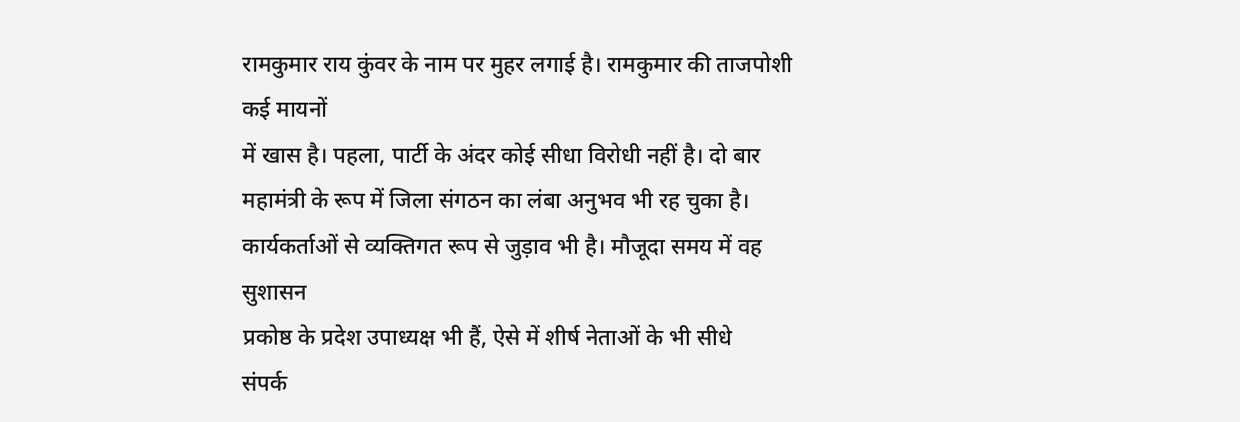रामकुमार राय कुंवर के नाम पर मुहर लगाई है। रामकुमार की ताजपोशी कई मायनों
में खास है। पहला, पार्टी के अंदर कोई सीधा विरोधी नहीं है। दो बार
महामंत्री के रूप में जिला संगठन का लंबा अनुभव भी रह चुका है।
कार्यकर्ताओं से व्यक्तिगत रूप से जुड़ाव भी है। मौजूदा समय में वह सुशासन
प्रकोष्ठ के प्रदेश उपाध्यक्ष भी हैं, ऐसे में शीर्ष नेताओं के भी सीधे
संपर्क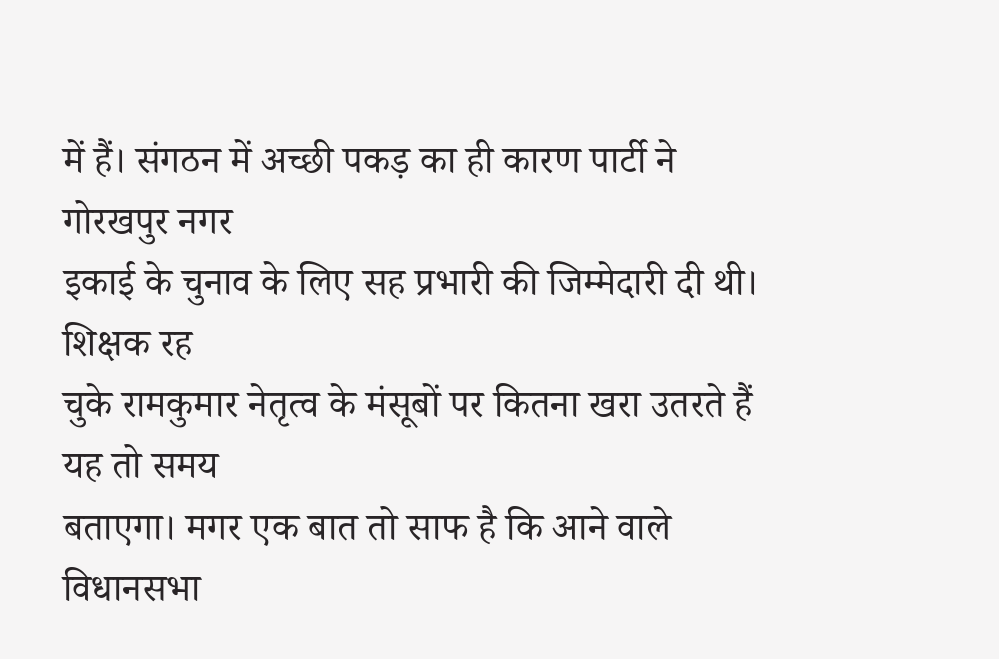में हैं। संगठन में अच्छी पकड़ का ही कारण पार्टी ने गोरखपुर नगर
इकाई के चुनाव के लिए सह प्रभारी की जिम्मेदारी दी थी।
शिक्षक रह
चुके रामकुमार नेतृत्व के मंसूबों पर कितना खरा उतरते हैं यह तो समय
बताएगा। मगर एक बात तो साफ है कि आने वाले विधानसभा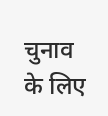चुनाव के लिए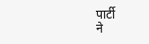पार्टी
ने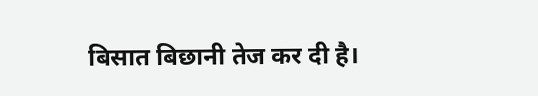बिसात बिछानी तेज कर दी है।